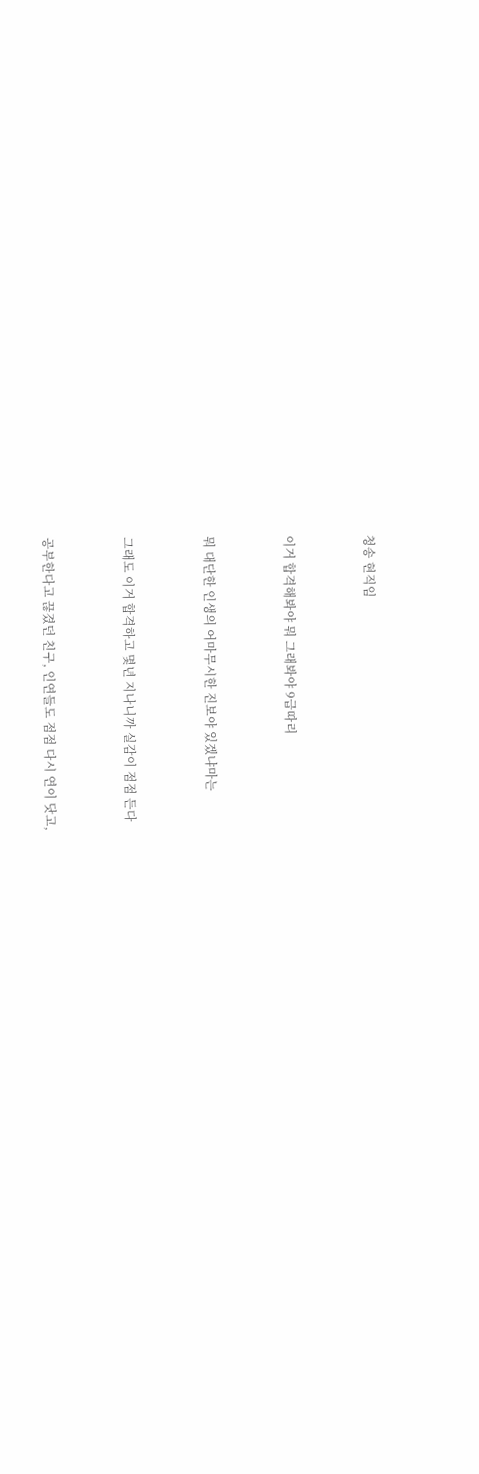청송 현직임


이거 합격해봐야 뭐 그래봐야 9급따리


뭐 대단한 인생의 어마무시한 진보야 있겠냐마는


그래도 이거 합격하고 몇년 지나니까 실감이 점점 든다


공부한다고 끊겼던 친구, 인연들도 점점 다시 연이 닷고,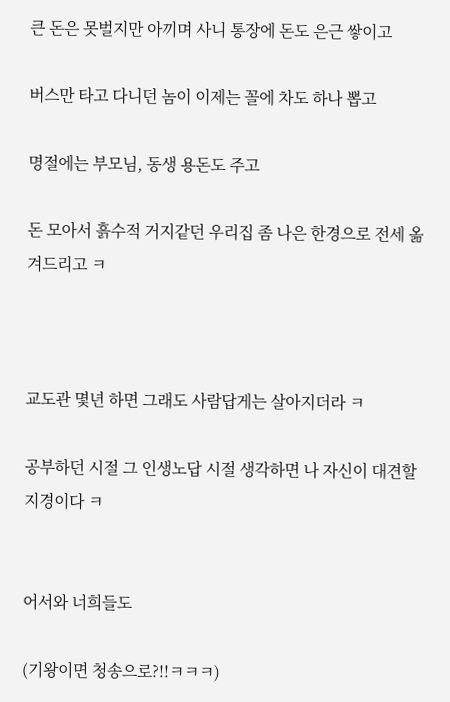큰 돈은 못벌지만 아끼며 사니 통장에 돈도 은근 쌓이고

버스만 타고 다니던 놈이 이제는 꼴에 차도 하나 뽑고

명절에는 부모님, 동생 용돈도 주고

돈 모아서 흙수적 거지같던 우리집 좀 나은 한경으로 전세 옮겨드리고 ㅋ



교도관 몇년 하면 그래도 사람답게는 살아지더라 ㅋ

공부하던 시절 그 인생노답 시절 생각하면 나 자신이 대견할 지경이다 ㅋ


어서와 너희들도

(기왕이면 청송으로?!!ㅋㅋㅋ)